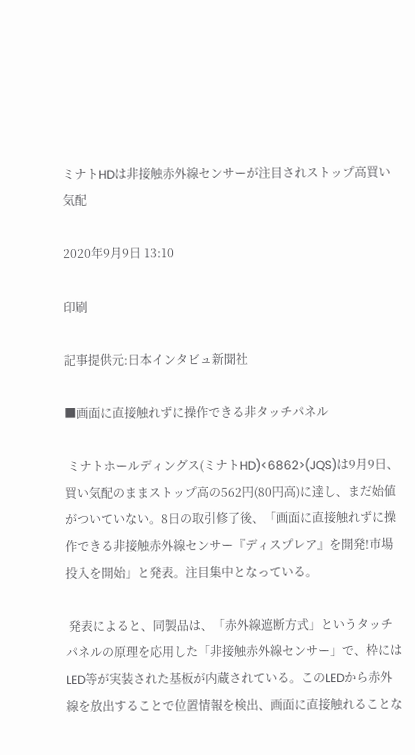ミナトHDは非接触赤外線センサーが注目されストップ高買い気配

2020年9月9日 13:10

印刷

記事提供元:日本インタビュ新聞社

■画面に直接触れずに操作できる非タッチパネル

 ミナトホールディングス(ミナトHD)<6862>(JQS)は9月9日、買い気配のままストップ高の562円(80円高)に達し、まだ始値がついていない。8日の取引修了後、「画面に直接触れずに操作できる非接触赤外線センサー『ディスプレア』を開発!市場投入を開始」と発表。注目集中となっている。

 発表によると、同製品は、「赤外線遮断方式」というタッチパネルの原理を応用した「非接触赤外線センサー」で、枠にはLED等が実装された基板が内蔵されている。このLEDから赤外線を放出することで位置情報を検出、画面に直接触れることな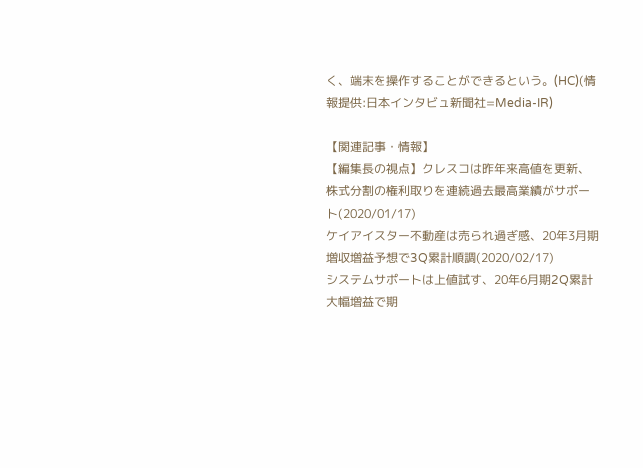く、端末を操作することができるという。(HC)(情報提供:日本インタビュ新聞社=Media-IR)

【関連記事・情報】
【編集長の視点】クレスコは昨年来高値を更新、株式分割の権利取りを連続過去最高業績がサポート(2020/01/17)
ケイアイスター不動産は売られ過ぎ感、20年3月期増収増益予想で3Q累計順調(2020/02/17)
システムサポートは上値試す、20年6月期2Q累計大幅増益で期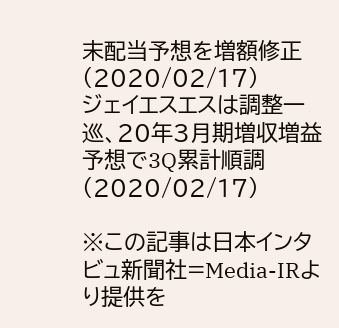末配当予想を増額修正(2020/02/17)
ジェイエスエスは調整一巡、20年3月期増収増益予想で3Q累計順調(2020/02/17)

※この記事は日本インタビュ新聞社=Media-IRより提供を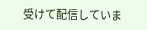受けて配信していま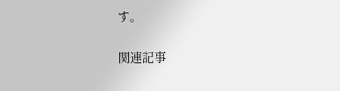す。

関連記事